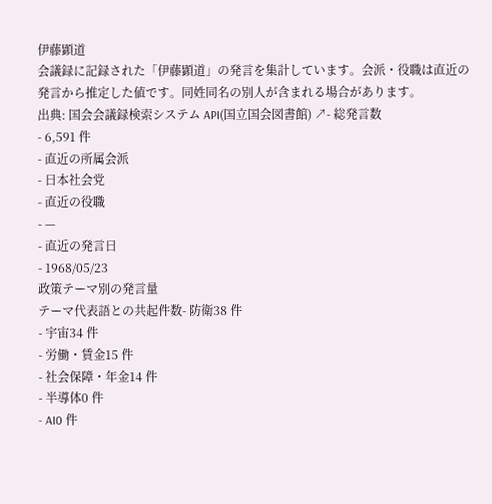伊藤顕道
会議録に記録された「伊藤顕道」の発言を集計しています。会派・役職は直近の発言から推定した値です。同姓同名の別人が含まれる場合があります。
出典: 国会会議録検索システム API(国立国会図書館) ↗- 総発言数
- 6,591 件
- 直近の所属会派
- 日本社会党
- 直近の役職
- —
- 直近の発言日
- 1968/05/23
政策テーマ別の発言量
テーマ代表語との共起件数- 防衛38 件
- 宇宙34 件
- 労働・賃金15 件
- 社会保障・年金14 件
- 半導体0 件
- AI0 件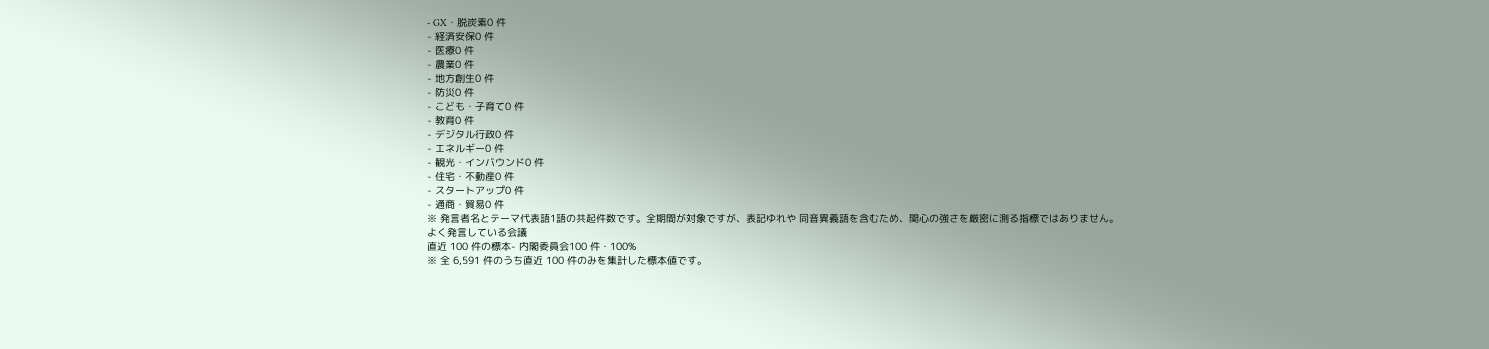- GX・脱炭素0 件
- 経済安保0 件
- 医療0 件
- 農業0 件
- 地方創生0 件
- 防災0 件
- こども・子育て0 件
- 教育0 件
- デジタル行政0 件
- エネルギー0 件
- 観光・インバウンド0 件
- 住宅・不動産0 件
- スタートアップ0 件
- 通商・貿易0 件
※ 発言者名とテーマ代表語1語の共起件数です。全期間が対象ですが、表記ゆれや 同音異義語を含むため、関心の強さを厳密に測る指標ではありません。
よく発言している会議
直近 100 件の標本- 内閣委員会100 件・100%
※ 全 6,591 件のうち直近 100 件のみを集計した標本値です。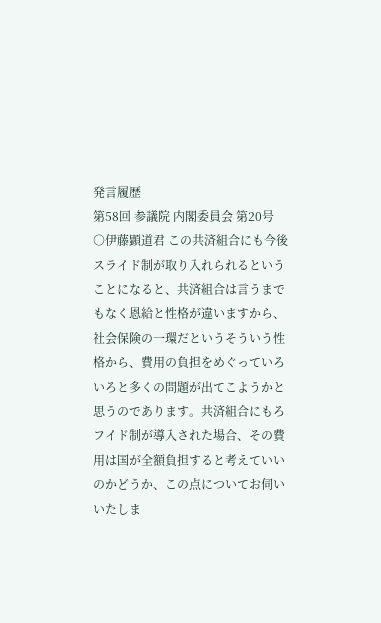発言履歴
第58回 参議院 内閣委員会 第20号
○伊藤顕道君 この共済組合にも今後スライド制が取り入れられるということになると、共済組合は言うまでもなく恩給と性格が違いますから、社会保険の一環だというそういう性格から、費用の負担をめぐっていろいろと多くの問題が出てこようかと思うのであります。共済組合にもろフイド制が導入された場合、その費用は国が全額負担すると考えていいのかどうか、この点についてお伺いいたしま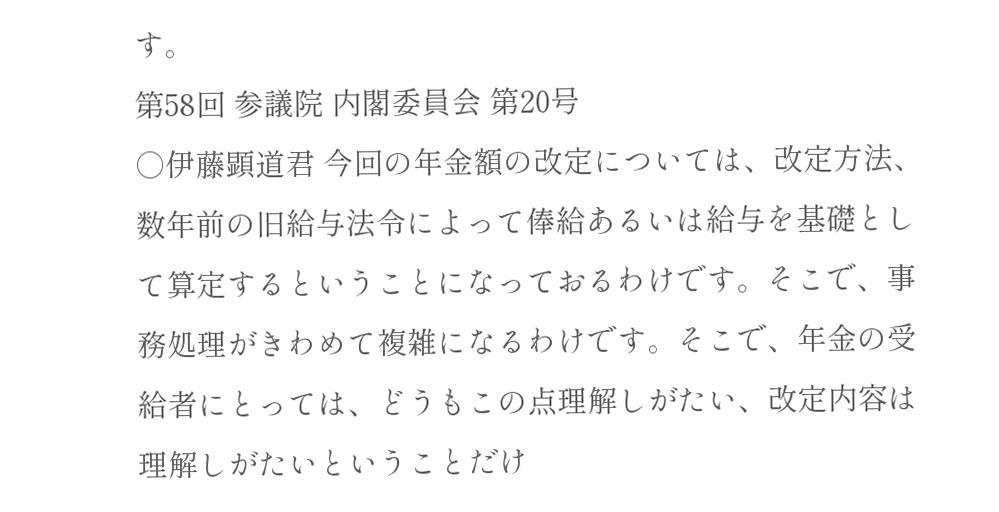す。
第58回 参議院 内閣委員会 第20号
○伊藤顕道君 今回の年金額の改定については、改定方法、数年前の旧給与法令によって俸給あるいは給与を基礎として算定するということになっておるわけです。そこで、事務処理がきわめて複雑になるわけです。そこで、年金の受給者にとっては、どうもこの点理解しがたい、改定内容は理解しがたいということだけ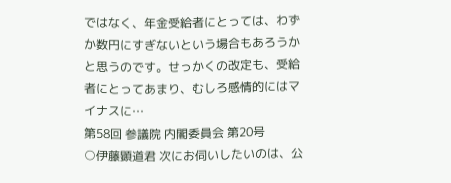ではなく、年金受給者にとっては、わずか数円にすぎないという場合もあろうかと思うのです。せっかくの改定も、受給者にとってあまり、むしろ感情的にはマイナスに…
第58回 参議院 内閣委員会 第20号
○伊藤顕道君 次にお伺いしたいのは、公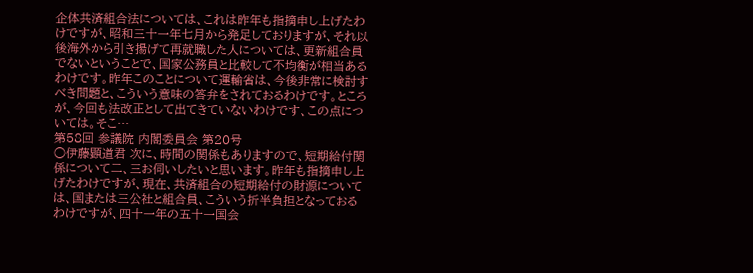企体共済組合法については、これは昨年も指摘申し上げたわけですが、昭和三十一年七月から発足しておりますが、それ以後海外から引き揚げて再就職した人については、更新組合員でないということで、国家公務員と比較して不均衡が相当あるわけです。昨年このことについて運輸省は、今後非常に検討すべき問題と、こういう意味の答弁をされておるわけです。ところが、今回も法改正として出てきていないわけです、この点については。そこ…
第58回 参議院 内閣委員会 第20号
○伊藤顕道君 次に、時間の関係もありますので、短期給付関係について二、三お伺いしたいと思います。昨年も指摘申し上げたわけですが、現在、共済組合の短期給付の財源については、国または三公社と組合員、こういう折半負担となっておるわけですが、四十一年の五十一国会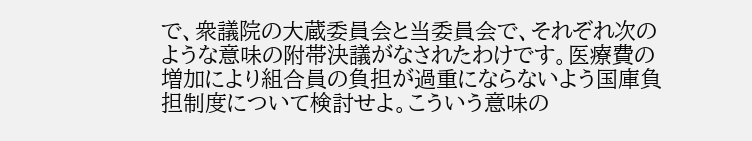で、衆議院の大蔵委員会と当委員会で、それぞれ次のような意味の附帯決議がなされたわけです。医療費の増加により組合員の負担が過重にならないよう国庫負担制度について検討せよ。こういう意味の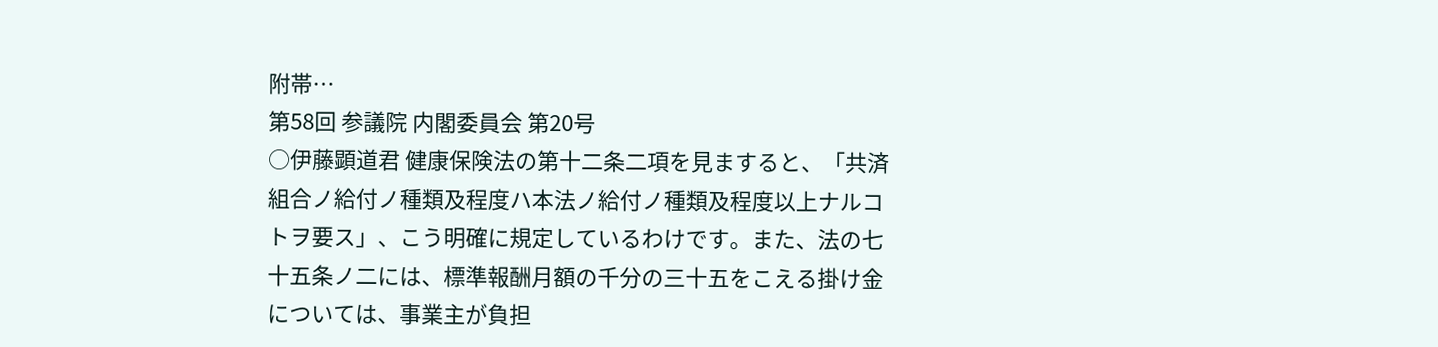附帯…
第58回 参議院 内閣委員会 第20号
○伊藤顕道君 健康保険法の第十二条二項を見ますると、「共済組合ノ給付ノ種類及程度ハ本法ノ給付ノ種類及程度以上ナルコトヲ要ス」、こう明確に規定しているわけです。また、法の七十五条ノ二には、標準報酬月額の千分の三十五をこえる掛け金については、事業主が負担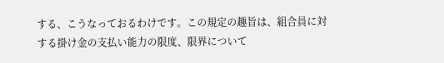する、こうなっておるわけです。この規定の趣旨は、組合員に対する掛け金の支払い能力の限度、限界について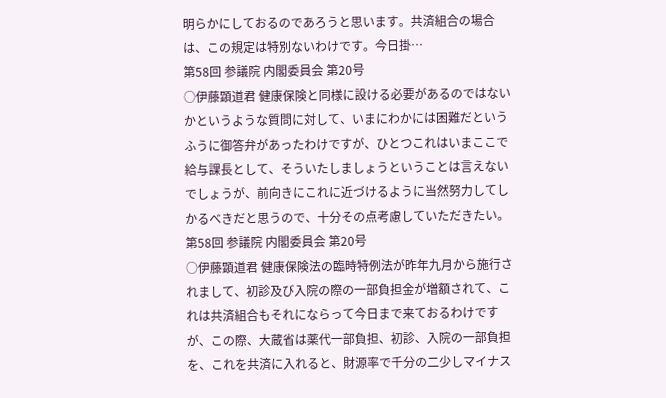明らかにしておるのであろうと思います。共済組合の場合は、この規定は特別ないわけです。今日掛…
第58回 参議院 内閣委員会 第20号
○伊藤顕道君 健康保険と同様に設ける必要があるのではないかというような質問に対して、いまにわかには困難だというふうに御答弁があったわけですが、ひとつこれはいまここで給与課長として、そういたしましょうということは言えないでしょうが、前向きにこれに近づけるように当然努力してしかるべきだと思うので、十分その点考慮していただきたい。
第58回 参議院 内閣委員会 第20号
○伊藤顕道君 健康保険法の臨時特例法が昨年九月から施行されまして、初診及び入院の際の一部負担金が増額されて、これは共済組合もそれにならって今日まで来ておるわけですが、この際、大蔵省は薬代一部負担、初診、入院の一部負担を、これを共済に入れると、財源率で千分の二少しマイナス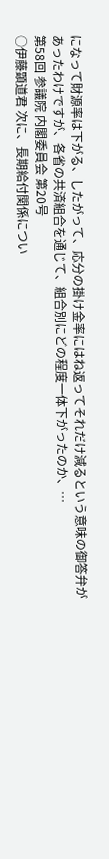になって財源率は下がる、したがって、応分の掛け金率にはね返ってそれだけ減るという意味の御答弁があったわけですが、各省の共済組合を通じて、組合別にどの程度一体下がったのか、…
第58回 参議院 内閣委員会 第20号
○伊藤顕道君 次に、長期給付関係につい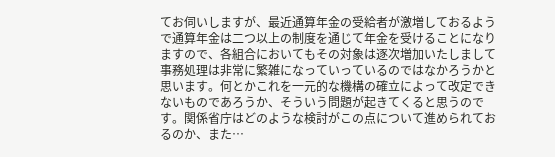てお伺いしますが、最近通算年金の受給者が激増しておるようで通算年金は二つ以上の制度を通じて年金を受けることになりますので、各組合においてもその対象は逐次増加いたしまして事務処理は非常に繁雑になっていっているのではなかろうかと思います。何とかこれを一元的な機構の確立によって改定できないものであろうか、そういう問題が起きてくると思うのです。関係省庁はどのような検討がこの点について進められておるのか、また…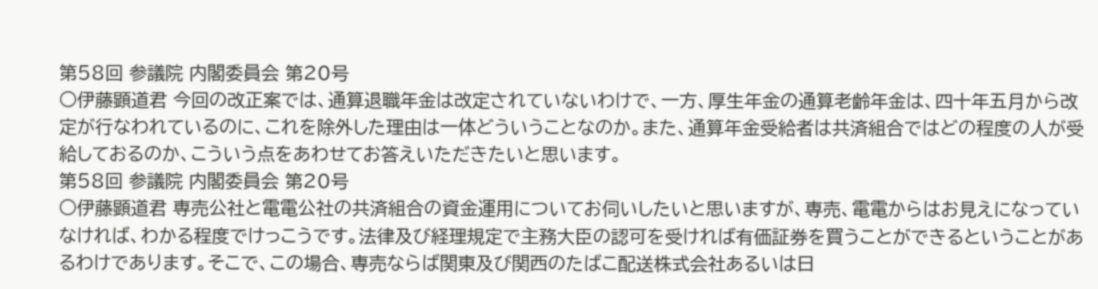第58回 参議院 内閣委員会 第20号
○伊藤顕道君 今回の改正案では、通算退職年金は改定されていないわけで、一方、厚生年金の通算老齢年金は、四十年五月から改定が行なわれているのに、これを除外した理由は一体どういうことなのか。また、通算年金受給者は共済組合ではどの程度の人が受給しておるのか、こういう点をあわせてお答えいただきたいと思います。
第58回 参議院 内閣委員会 第20号
○伊藤顕道君 専売公社と電電公社の共済組合の資金運用についてお伺いしたいと思いますが、専売、電電からはお見えになっていなければ、わかる程度でけっこうです。法律及び経理規定で主務大臣の認可を受ければ有価証券を買うことができるということがあるわけであります。そこで、この場合、専売ならば関東及び関西のたばこ配送株式会社あるいは日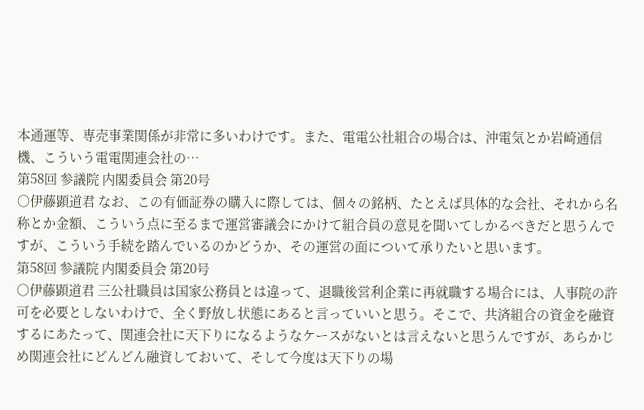本通運等、専売事業関係が非常に多いわけです。また、電電公社組合の場合は、沖電気とか岩崎通信機、こういう電電関連会社の…
第58回 参議院 内閣委員会 第20号
○伊藤顕道君 なお、この有価証券の購入に際しては、個々の銘柄、たとえば具体的な会社、それから名称とか金額、こういう点に至るまで運営審議会にかけて組合員の意見を聞いてしかるべきだと思うんですが、こういう手続を踏んでいるのかどうか、その運営の面について承りたいと思います。
第58回 参議院 内閣委員会 第20号
○伊藤顕道君 三公社職員は国家公務員とは違って、退職後営利企業に再就職する場合には、人事院の許可を必要としないわけで、全く野放し状態にあると言っていいと思う。そこで、共済組合の資金を融資するにあたって、関連会社に天下りになるようなケースがないとは言えないと思うんですが、あらかじめ関連会社にどんどん融資しておいて、そして今度は天下りの場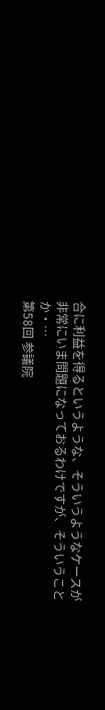合に利益を得るというような、そういうようなケースが非常にいま問題になっておるわけですが、そういうことか・…
第58回 参議院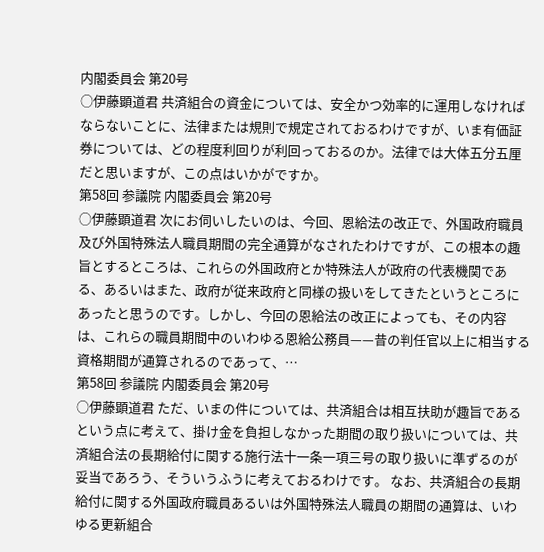内閣委員会 第20号
○伊藤顕道君 共済組合の資金については、安全かつ効率的に運用しなければならないことに、法律または規則で規定されておるわけですが、いま有価証券については、どの程度利回りが利回っておるのか。法律では大体五分五厘だと思いますが、この点はいかがですか。
第58回 参議院 内閣委員会 第20号
○伊藤顕道君 次にお伺いしたいのは、今回、恩給法の改正で、外国政府職員及び外国特殊法人職員期間の完全通算がなされたわけですが、この根本の趣旨とするところは、これらの外国政府とか特殊法人が政府の代表機関である、あるいはまた、政府が従来政府と同様の扱いをしてきたというところにあったと思うのです。しかし、今回の恩給法の改正によっても、その内容は、これらの職員期間中のいわゆる恩給公務員——昔の判任官以上に相当する資格期間が通算されるのであって、…
第58回 参議院 内閣委員会 第20号
○伊藤顕道君 ただ、いまの件については、共済組合は相互扶助が趣旨であるという点に考えて、掛け金を負担しなかった期間の取り扱いについては、共済組合法の長期給付に関する施行法十一条一項三号の取り扱いに準ずるのが妥当であろう、そういうふうに考えておるわけです。 なお、共済組合の長期給付に関する外国政府職員あるいは外国特殊法人職員の期間の通算は、いわゆる更新組合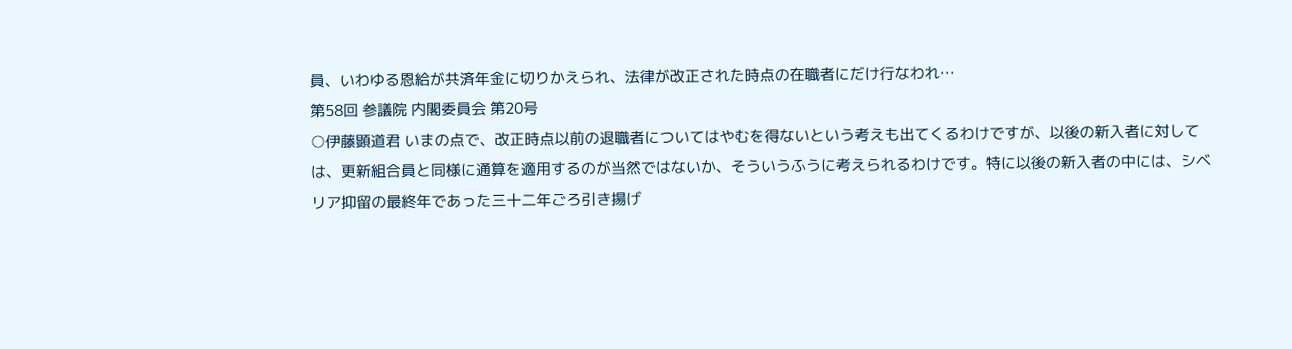員、いわゆる恩給が共済年金に切りかえられ、法律が改正された時点の在職者にだけ行なわれ…
第58回 参議院 内閣委員会 第20号
○伊藤顕道君 いまの点で、改正時点以前の退職者についてはやむを得ないという考えも出てくるわけですが、以後の新入者に対しては、更新組合員と同様に通算を適用するのが当然ではないか、そういうふうに考えられるわけです。特に以後の新入者の中には、シベリア抑留の最終年であった三十二年ごろ引き揚げ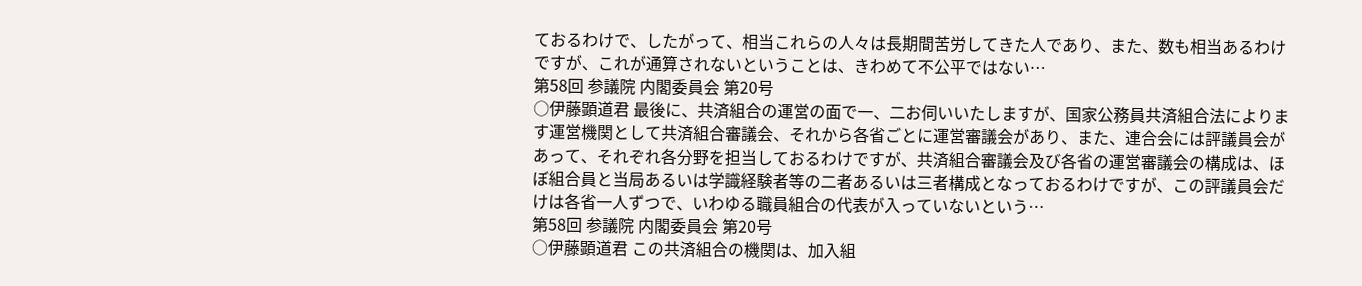ておるわけで、したがって、相当これらの人々は長期間苦労してきた人であり、また、数も相当あるわけですが、これが通算されないということは、きわめて不公平ではない…
第58回 参議院 内閣委員会 第20号
○伊藤顕道君 最後に、共済組合の運営の面で一、二お伺いいたしますが、国家公務員共済組合法によります運営機関として共済組合審議会、それから各省ごとに運営審議会があり、また、連合会には評議員会があって、それぞれ各分野を担当しておるわけですが、共済組合審議会及び各省の運営審議会の構成は、ほぼ組合員と当局あるいは学識経験者等の二者あるいは三者構成となっておるわけですが、この評議員会だけは各省一人ずつで、いわゆる職員組合の代表が入っていないという…
第58回 参議院 内閣委員会 第20号
○伊藤顕道君 この共済組合の機関は、加入組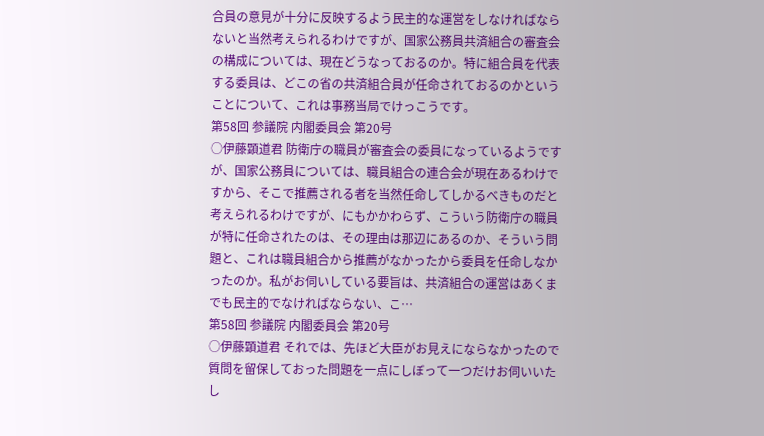合員の意見が十分に反映するよう民主的な運営をしなければならないと当然考えられるわけですが、国家公務員共済組合の審査会の構成については、現在どうなっておるのか。特に組合員を代表する委員は、どこの省の共済組合員が任命されておるのかということについて、これは事務当局でけっこうです。
第58回 参議院 内閣委員会 第20号
○伊藤顕道君 防衛庁の職員が審査会の委員になっているようですが、国家公務員については、職員組合の連合会が現在あるわけですから、そこで推薦される者を当然任命してしかるべきものだと考えられるわけですが、にもかかわらず、こういう防衛庁の職員が特に任命されたのは、その理由は那辺にあるのか、そういう問題と、これは職員組合から推薦がなかったから委員を任命しなかったのか。私がお伺いしている要旨は、共済組合の運営はあくまでも民主的でなければならない、こ…
第58回 参議院 内閣委員会 第20号
○伊藤顕道君 それでは、先ほど大臣がお見えにならなかったので質問を留保しておった問題を一点にしぼって一つだけお伺いいたし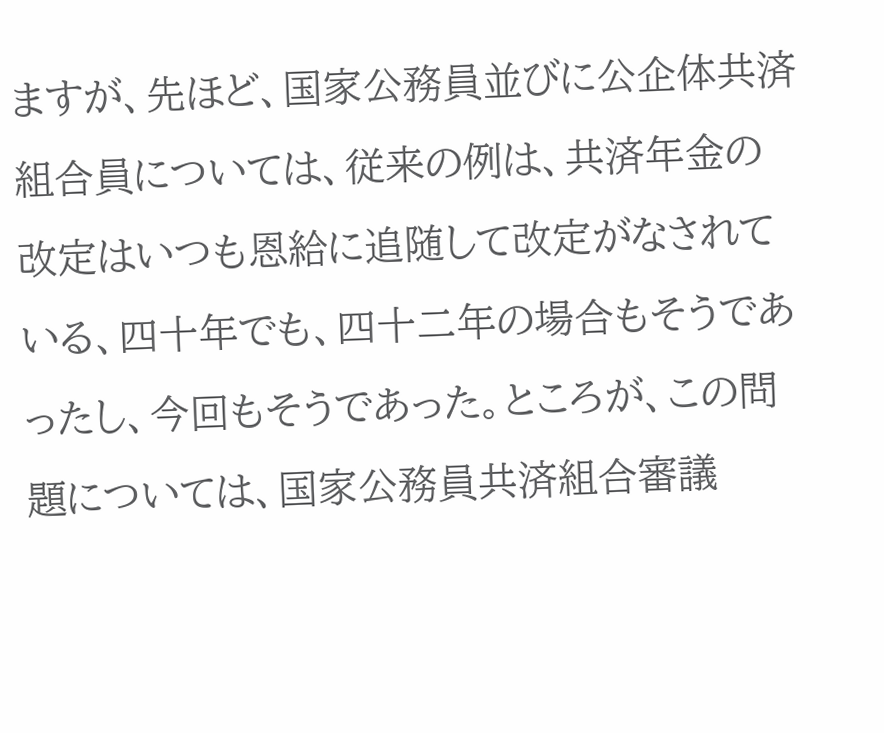ますが、先ほど、国家公務員並びに公企体共済組合員については、従来の例は、共済年金の改定はいつも恩給に追随して改定がなされている、四十年でも、四十二年の場合もそうであったし、今回もそうであった。ところが、この問題については、国家公務員共済組合審議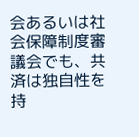会あるいは社会保障制度審議会でも、共済は独自性を持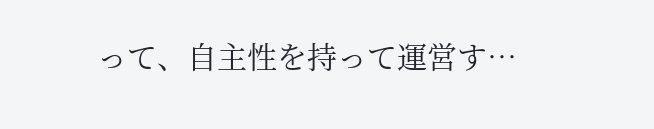って、自主性を持って運営す…